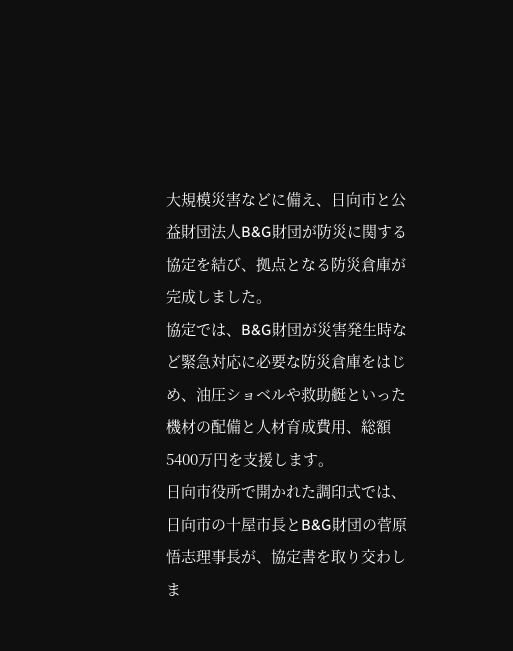大規模災害などに備え、日向市と公益財団法人B&G財団が防災に関する協定を結び、拠点となる防災倉庫が完成しました。
協定では、B&G財団が災害発生時など緊急対応に必要な防災倉庫をはじめ、油圧ショベルや救助艇といった機材の配備と人材育成費用、総額5400万円を支援します。
日向市役所で開かれた調印式では、日向市の十屋市長とB&G財団の菅原悟志理事長が、協定書を取り交わしま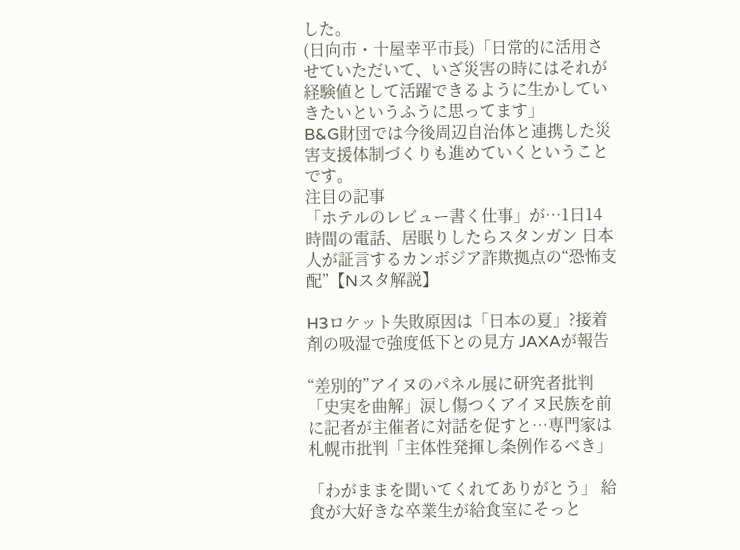した。
(日向市・十屋幸平市長)「日常的に活用させていただいて、いざ災害の時にはそれが経験値として活躍できるように生かしていきたいというふうに思ってます」
B&G財団では今後周辺自治体と連携した災害支援体制づくりも進めていくということです。
注目の記事
「ホテルのレビュー書く仕事」が…1日14時間の電話、居眠りしたらスタンガン 日本人が証言するカンボジア詐欺拠点の“恐怖支配”【Nスタ解説】

H3ロケット失敗原因は「日本の夏」?接着剤の吸湿で強度低下との見方 JAXAが報告

“差別的”アイヌのパネル展に研究者批判「史実を曲解」涙し傷つくアイヌ民族を前に記者が主催者に対話を促すと…専門家は札幌市批判「主体性発揮し条例作るべき」

「わがままを聞いてくれてありがとう」 給食が大好きな卒業生が給食室にそっと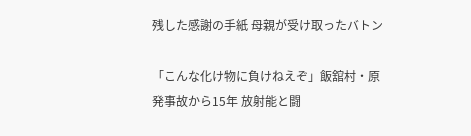残した感謝の手紙 母親が受け取ったバトン

「こんな化け物に負けねえぞ」飯舘村・原発事故から15年 放射能と闘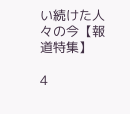い続けた人々の今【報道特集】

4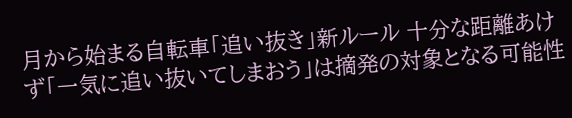月から始まる自転車「追い抜き」新ルール 十分な距離あけず「一気に追い抜いてしまおう」は摘発の対象となる可能性